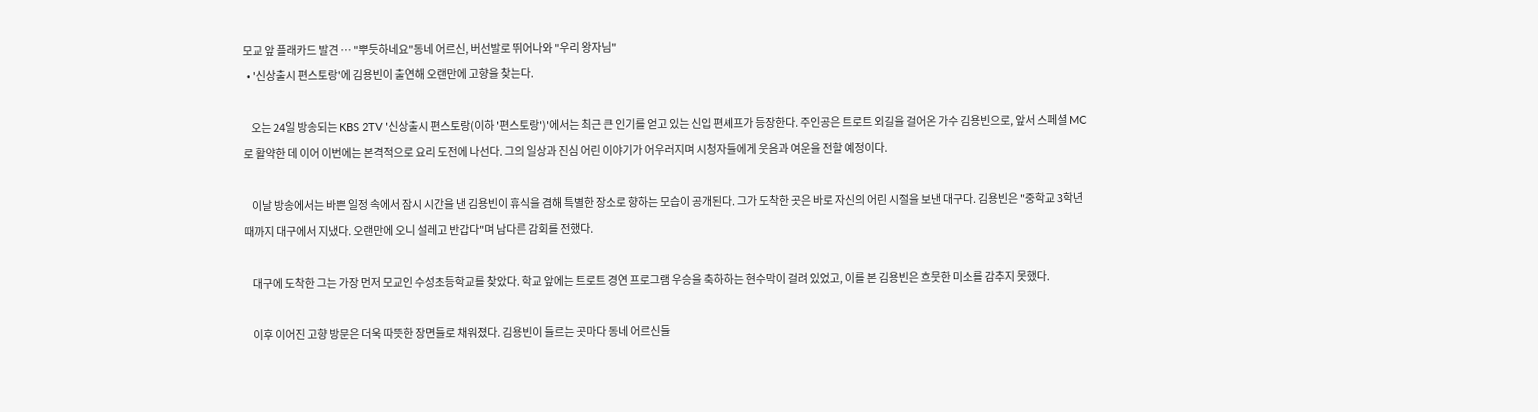모교 앞 플래카드 발견 … "뿌듯하네요"동네 어르신, 버선발로 뛰어나와 "우리 왕자님"
  • '신상출시 편스토랑'에 김용빈이 출연해 오랜만에 고향을 찾는다.

    오는 24일 방송되는 KBS 2TV '신상출시 편스토랑(이하 '편스토랑')'에서는 최근 큰 인기를 얻고 있는 신입 편셰프가 등장한다. 주인공은 트로트 외길을 걸어온 가수 김용빈으로, 앞서 스페셜 MC로 활약한 데 이어 이번에는 본격적으로 요리 도전에 나선다. 그의 일상과 진심 어린 이야기가 어우러지며 시청자들에게 웃음과 여운을 전할 예정이다.

    이날 방송에서는 바쁜 일정 속에서 잠시 시간을 낸 김용빈이 휴식을 겸해 특별한 장소로 향하는 모습이 공개된다. 그가 도착한 곳은 바로 자신의 어린 시절을 보낸 대구다. 김용빈은 "중학교 3학년 때까지 대구에서 지냈다. 오랜만에 오니 설레고 반갑다"며 남다른 감회를 전했다.

    대구에 도착한 그는 가장 먼저 모교인 수성초등학교를 찾았다. 학교 앞에는 트로트 경연 프로그램 우승을 축하하는 현수막이 걸려 있었고, 이를 본 김용빈은 흐뭇한 미소를 감추지 못했다.

    이후 이어진 고향 방문은 더욱 따뜻한 장면들로 채워졌다. 김용빈이 들르는 곳마다 동네 어르신들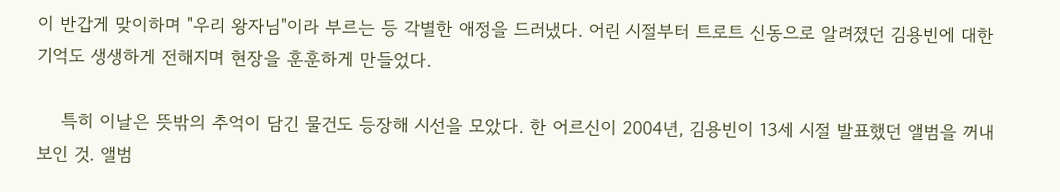이 반갑게 맞이하며 "우리 왕자님"이라 부르는 등 각별한 애정을 드러냈다. 어린 시절부터 트로트 신동으로 알려졌던 김용빈에 대한 기억도 생생하게 전해지며 현장을 훈훈하게 만들었다.

    특히 이날은 뜻밖의 추억이 담긴 물건도 등장해 시선을 모았다. 한 어르신이 2004년, 김용빈이 13세 시절 발표했던 앨범을 꺼내 보인 것. 앨범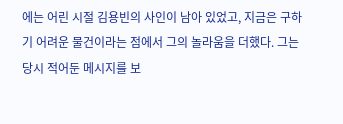에는 어린 시절 김용빈의 사인이 남아 있었고, 지금은 구하기 어려운 물건이라는 점에서 그의 놀라움을 더했다. 그는 당시 적어둔 메시지를 보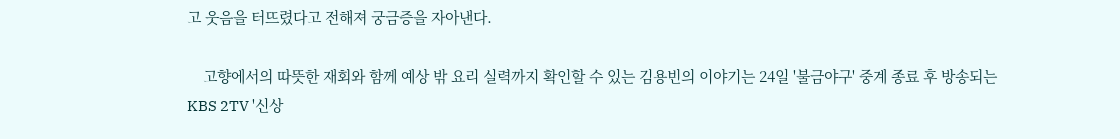고 웃음을 터뜨렸다고 전해져 궁금증을 자아낸다.

    고향에서의 따뜻한 재회와 함께 예상 밖 요리 실력까지 확인할 수 있는 김용빈의 이야기는 24일 '불금야구' 중계 종료 후 방송되는 KBS 2TV '신상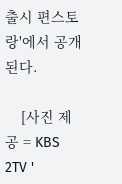출시 편스토랑'에서 공개된다.

    [사진 제공 = KBS 2TV '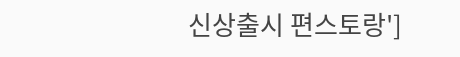신상출시 편스토랑']